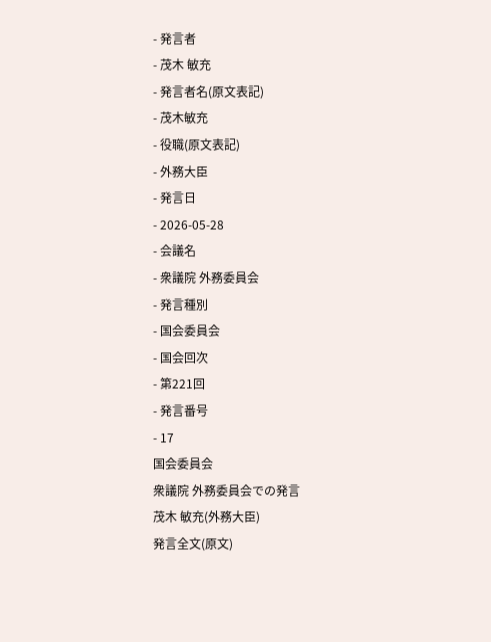- 発言者
- 茂木 敏充
- 発言者名(原文表記)
- 茂木敏充
- 役職(原文表記)
- 外務大臣
- 発言日
- 2026-05-28
- 会議名
- 衆議院 外務委員会
- 発言種別
- 国会委員会
- 国会回次
- 第221回
- 発言番号
- 17
国会委員会
衆議院 外務委員会での発言
茂木 敏充(外務大臣)
発言全文(原文)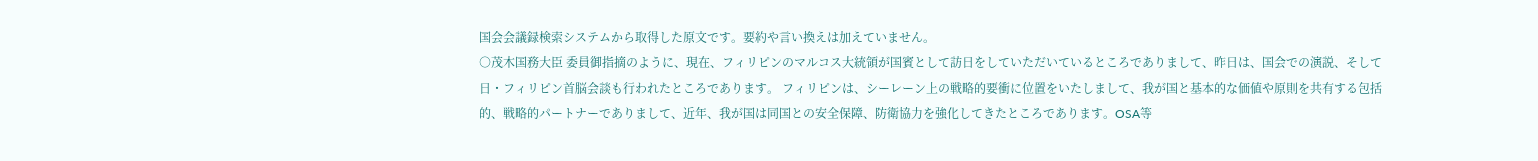国会会議録検索システムから取得した原文です。要約や言い換えは加えていません。
○茂木国務大臣 委員御指摘のように、現在、フィリピンのマルコス大統領が国賓として訪日をしていただいているところでありまして、昨日は、国会での演説、そして日・フィリピン首脳会談も行われたところであります。 フィリピンは、シーレーン上の戦略的要衝に位置をいたしまして、我が国と基本的な価値や原則を共有する包括的、戦略的パートナーでありまして、近年、我が国は同国との安全保障、防衛協力を強化してきたところであります。OSA等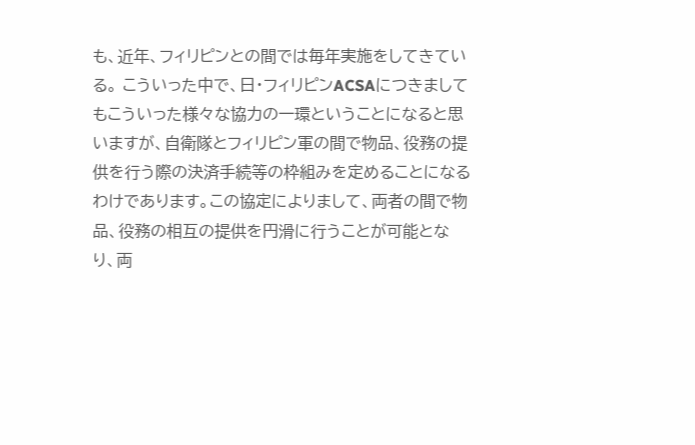も、近年、フィリピンとの間では毎年実施をしてきている。 こういった中で、日・フィリピンACSAにつきましてもこういった様々な協力の一環ということになると思いますが、自衛隊とフィリピン軍の間で物品、役務の提供を行う際の決済手続等の枠組みを定めることになるわけであります。この協定によりまして、両者の間で物品、役務の相互の提供を円滑に行うことが可能となり、両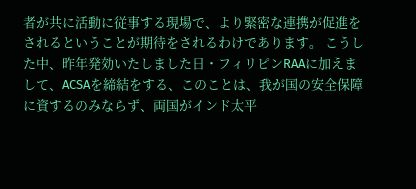者が共に活動に従事する現場で、より緊密な連携が促進をされるということが期待をされるわけであります。 こうした中、昨年発効いたしました日・フィリピンRAAに加えまして、ACSAを締結をする、このことは、我が国の安全保障に資するのみならず、両国がインド太平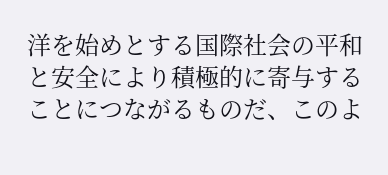洋を始めとする国際社会の平和と安全により積極的に寄与することにつながるものだ、このよ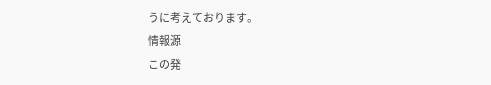うに考えております。
情報源
この発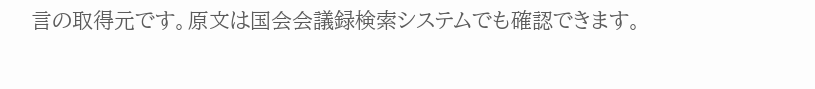言の取得元です。原文は国会会議録検索システムでも確認できます。